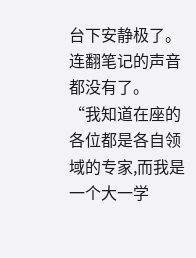台下安静极了。连翻笔记的声音都没有了。
“我知道在座的各位都是各自领域的专家,而我是一个大一学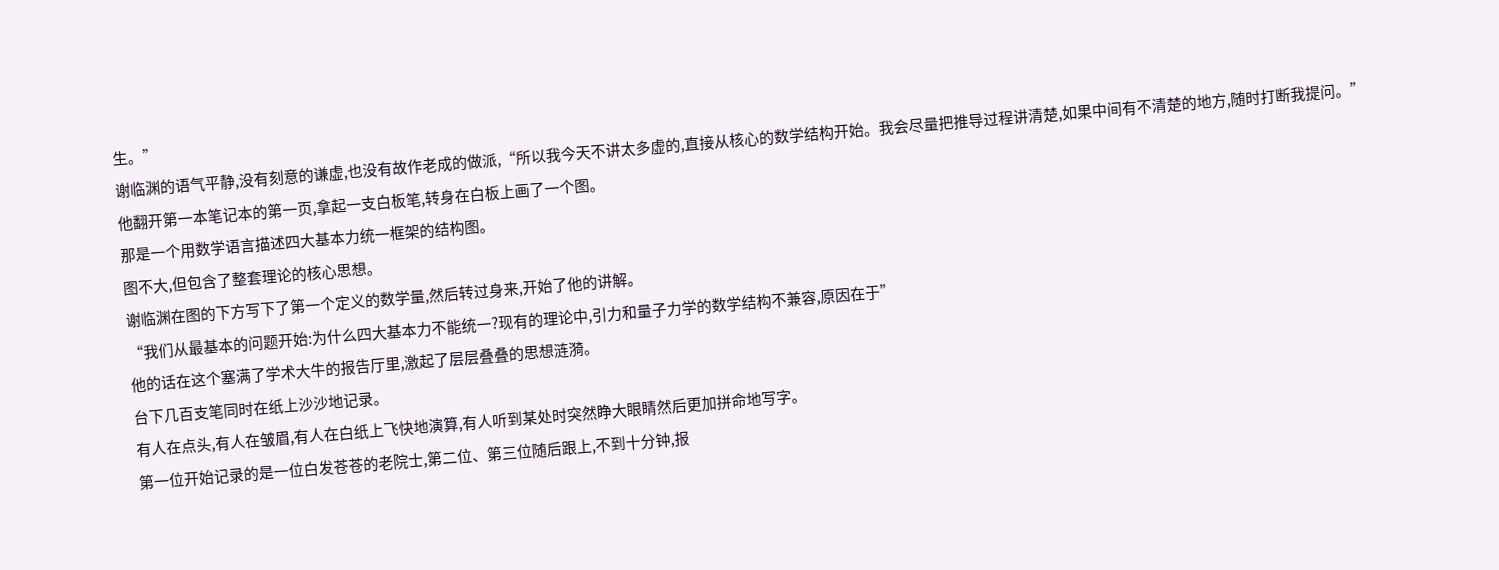生。”
谢临渊的语气平静,没有刻意的谦虚,也没有故作老成的做派,“所以我今天不讲太多虚的,直接从核心的数学结构开始。我会尽量把推导过程讲清楚,如果中间有不清楚的地方,随时打断我提问。”
他翻开第一本笔记本的第一页,拿起一支白板笔,转身在白板上画了一个图。
那是一个用数学语言描述四大基本力统一框架的结构图。
图不大,但包含了整套理论的核心思想。
谢临渊在图的下方写下了第一个定义的数学量,然后转过身来,开始了他的讲解。
“我们从最基本的问题开始:为什么四大基本力不能统一?现有的理论中,引力和量子力学的数学结构不兼容,原因在于”
他的话在这个塞满了学术大牛的报告厅里,激起了层层叠叠的思想涟漪。
台下几百支笔同时在纸上沙沙地记录。
有人在点头,有人在皱眉,有人在白纸上飞快地演算,有人听到某处时突然睁大眼睛然后更加拼命地写字。
第一位开始记录的是一位白发苍苍的老院士,第二位、第三位随后跟上,不到十分钟,报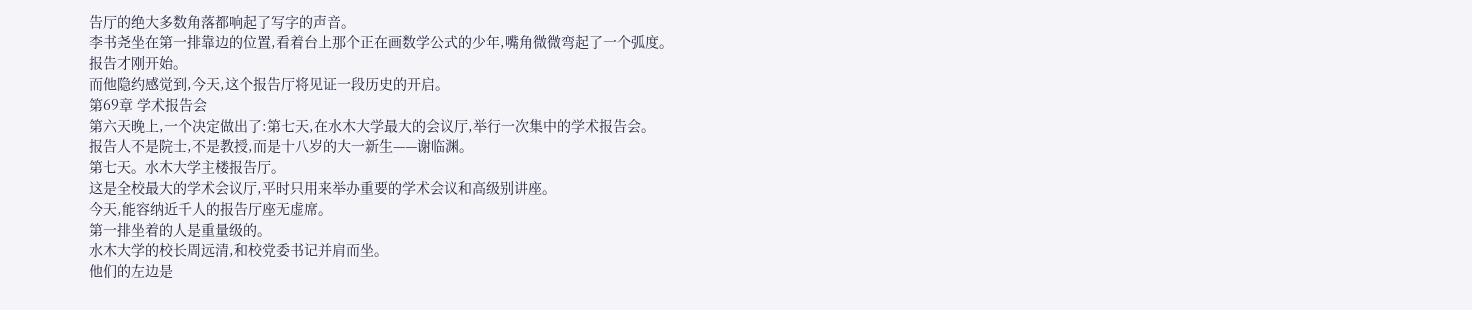告厅的绝大多数角落都响起了写字的声音。
李书尧坐在第一排靠边的位置,看着台上那个正在画数学公式的少年,嘴角微微弯起了一个弧度。
报告才刚开始。
而他隐约感觉到,今天,这个报告厅将见证一段历史的开启。
第69章 学术报告会
第六天晚上,一个决定做出了:第七天,在水木大学最大的会议厅,举行一次集中的学术报告会。
报告人不是院士,不是教授,而是十八岁的大一新生——谢临渊。
第七天。水木大学主楼报告厅。
这是全校最大的学术会议厅,平时只用来举办重要的学术会议和高级别讲座。
今天,能容纳近千人的报告厅座无虚席。
第一排坐着的人是重量级的。
水木大学的校长周远清,和校党委书记并肩而坐。
他们的左边是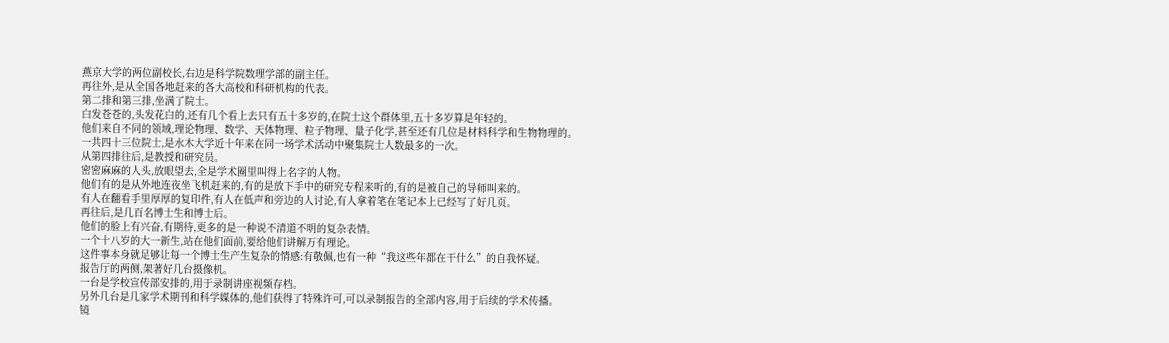燕京大学的两位副校长,右边是科学院数理学部的副主任。
再往外,是从全国各地赶来的各大高校和科研机构的代表。
第二排和第三排,坐满了院士。
白发苍苍的,头发花白的,还有几个看上去只有五十多岁的,在院士这个群体里,五十多岁算是年轻的。
他们来自不同的领域,理论物理、数学、天体物理、粒子物理、量子化学,甚至还有几位是材料科学和生物物理的。
一共四十三位院士,是水木大学近十年来在同一场学术活动中聚集院士人数最多的一次。
从第四排往后,是教授和研究员。
密密麻麻的人头,放眼望去,全是学术圈里叫得上名字的人物。
他们有的是从外地连夜坐飞机赶来的,有的是放下手中的研究专程来听的,有的是被自己的导师叫来的。
有人在翻看手里厚厚的复印件,有人在低声和旁边的人讨论,有人拿着笔在笔记本上已经写了好几页。
再往后,是几百名博士生和博士后。
他们的脸上有兴奋,有期待,更多的是一种说不清道不明的复杂表情。
一个十八岁的大一新生,站在他们面前,要给他们讲解万有理论。
这件事本身就足够让每一个博士生产生复杂的情感:有敬佩,也有一种“我这些年都在干什么”的自我怀疑。
报告厅的两侧,架著好几台摄像机。
一台是学校宣传部安排的,用于录制讲座视频存档。
另外几台是几家学术期刊和科学媒体的,他们获得了特殊许可,可以录制报告的全部内容,用于后续的学术传播。
镜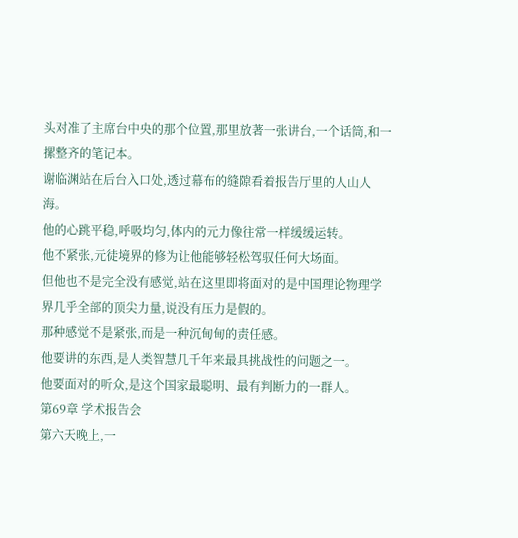头对准了主席台中央的那个位置,那里放著一张讲台,一个话筒,和一摞整齐的笔记本。
谢临渊站在后台入口处,透过幕布的缝隙看着报告厅里的人山人海。
他的心跳平稳,呼吸均匀,体内的元力像往常一样缓缓运转。
他不紧张,元徒境界的修为让他能够轻松驾驭任何大场面。
但他也不是完全没有感觉,站在这里即将面对的是中国理论物理学界几乎全部的顶尖力量,说没有压力是假的。
那种感觉不是紧张,而是一种沉甸甸的责任感。
他要讲的东西,是人类智慧几千年来最具挑战性的问题之一。
他要面对的听众,是这个国家最聪明、最有判断力的一群人。
第69章 学术报告会
第六天晚上,一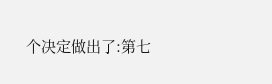个决定做出了:第七